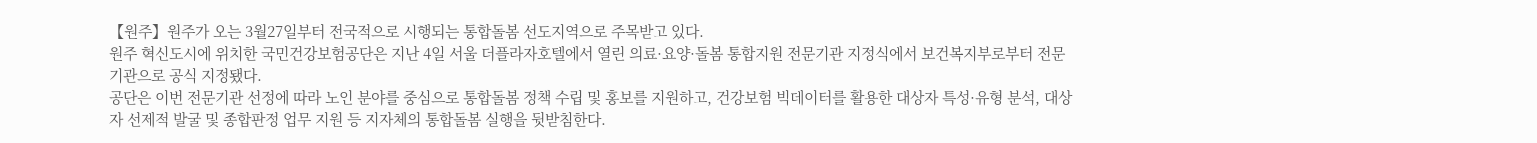【원주】원주가 오는 3월27일부터 전국적으로 시행되는 통합돌봄 선도지역으로 주목받고 있다.
원주 혁신도시에 위치한 국민건강보험공단은 지난 4일 서울 더플라자호텔에서 열린 의료·요양·돌봄 통합지원 전문기관 지정식에서 보건복지부로부터 전문기관으로 공식 지정됐다.
공단은 이번 전문기관 선정에 따라 노인 분야를 중심으로 통합돌봄 정책 수립 및 홍보를 지원하고, 건강보험 빅데이터를 활용한 대상자 특성·유형 분석, 대상자 선제적 발굴 및 종합판정 업무 지원 등 지자체의 통합돌봄 실행을 뒷받침한다.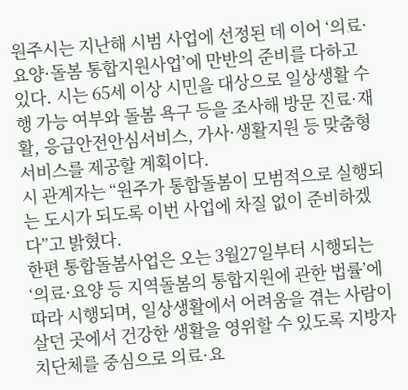원주시는 지난해 시범 사업에 선정된 데 이어 ‘의료·요양·돌봄 통합지원사업’에 만반의 준비를 다하고 있다. 시는 65세 이상 시민을 대상으로 일상생활 수행 가능 여부와 돌봄 욕구 등을 조사해 방문 진료·재활, 응급안전안심서비스, 가사·생활지원 등 맞춤형 서비스를 제공할 계획이다.
시 관계자는 “원주가 통합돌봄이 모범적으로 실행되는 도시가 되도록 이번 사업에 차질 없이 준비하겠다”고 밝혔다.
한편 통합돌봄사업은 오는 3월27일부터 시행되는 ‘의료·요양 등 지역돌봄의 통합지원에 관한 법률’에 따라 시행되며, 일상생활에서 어려움을 겪는 사람이 살던 곳에서 건강한 생활을 영위할 수 있도록 지방자치단체를 중심으로 의료·요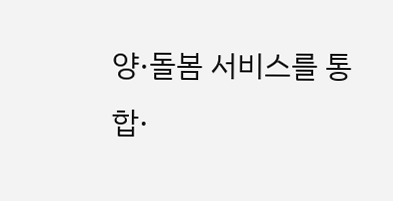양·돌봄 서비스를 통합·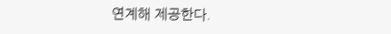연계해 제공한다.